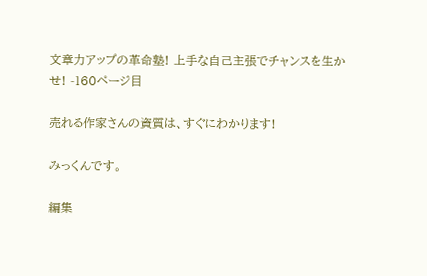文章力アップの革命塾! 上手な自己主張でチャンスを生かせ! -160ページ目

売れる作家さんの資質は、すぐにわかります!

みっくんです。

編集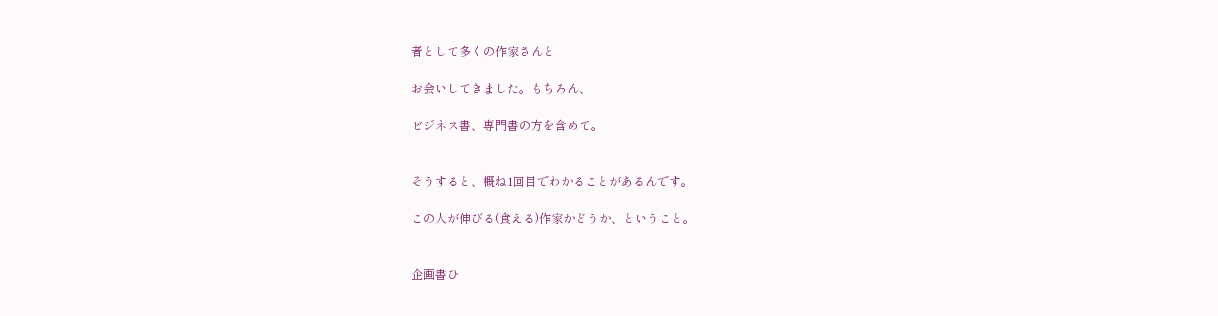者として多くの作家さんと

お会いしてきました。もちろん、

ビジネス書、専門書の方を含めて。


そうすると、概ね1回目でわかることがあるんです。

この人が伸びる(食える)作家かどうか、ということ。


企画書ひ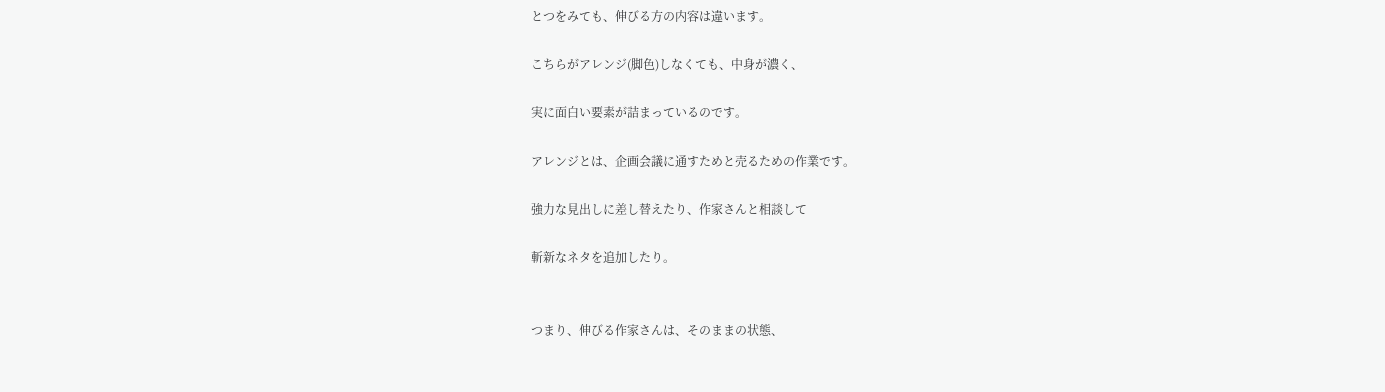とつをみても、伸びる方の内容は違います。

こちらがアレンジ(脚色)しなくても、中身が濃く、

実に面白い要素が詰まっているのです。

アレンジとは、企画会議に通すためと売るための作業です。

強力な見出しに差し替えたり、作家さんと相談して

斬新なネタを追加したり。


つまり、伸びる作家さんは、そのままの状態、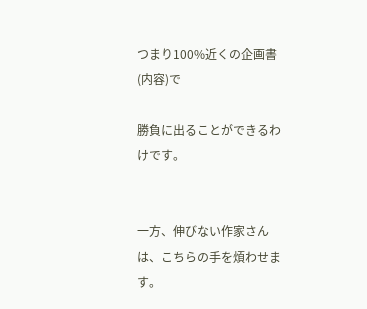つまり100%近くの企画書(内容)で

勝負に出ることができるわけです。


一方、伸びない作家さんは、こちらの手を煩わせます。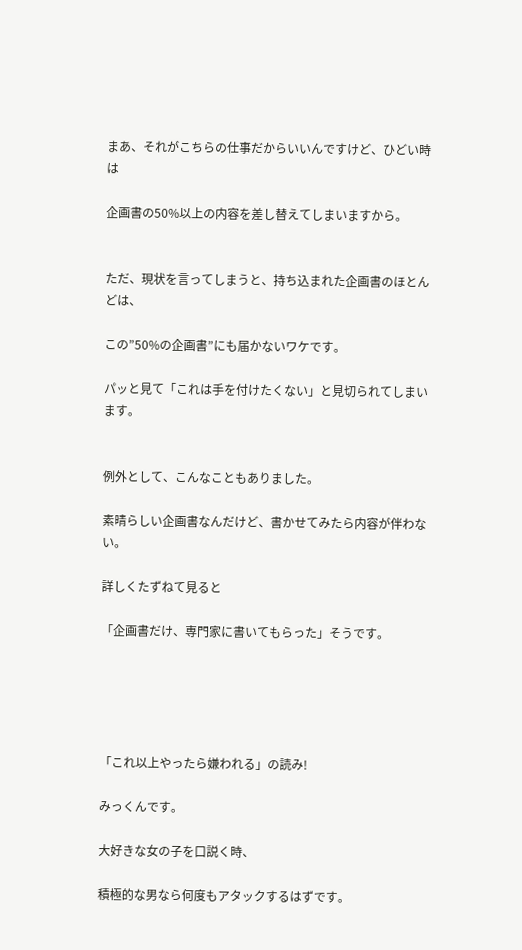まあ、それがこちらの仕事だからいいんですけど、ひどい時は

企画書の50%以上の内容を差し替えてしまいますから。


ただ、現状を言ってしまうと、持ち込まれた企画書のほとんどは、

この”50%の企画書”にも届かないワケです。

パッと見て「これは手を付けたくない」と見切られてしまいます。


例外として、こんなこともありました。

素晴らしい企画書なんだけど、書かせてみたら内容が伴わない。

詳しくたずねて見ると

「企画書だけ、専門家に書いてもらった」そうです。





「これ以上やったら嫌われる」の読み!

みっくんです。

大好きな女の子を口説く時、

積極的な男なら何度もアタックするはずです。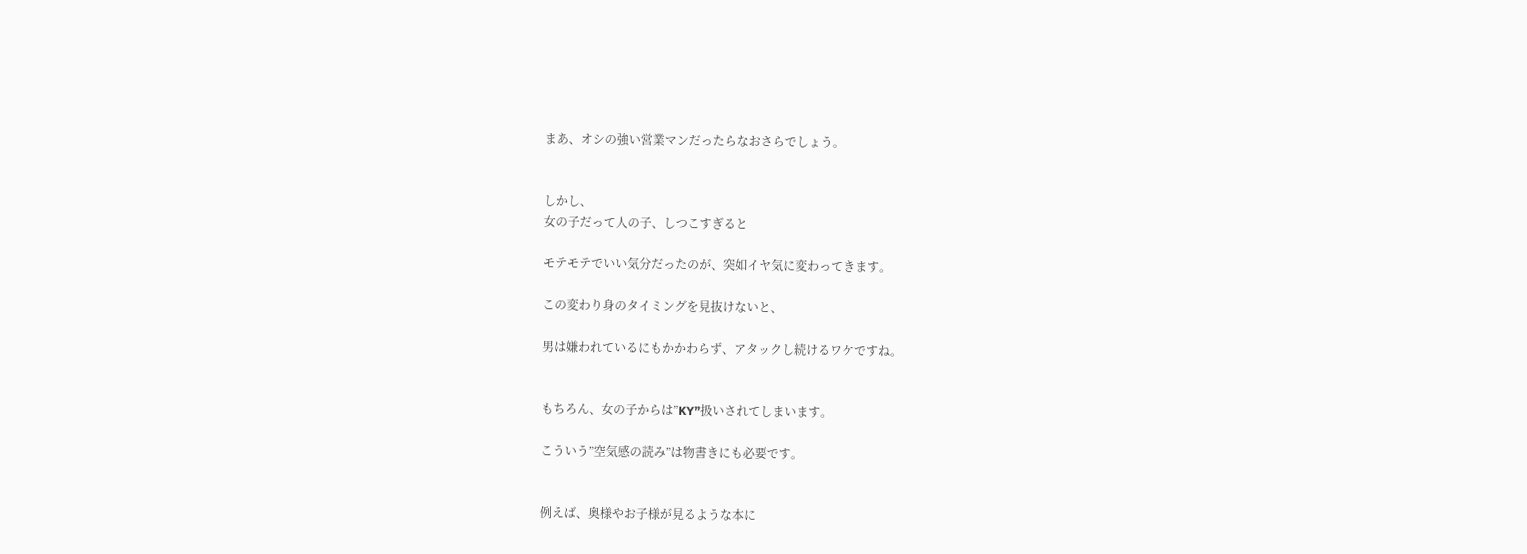まあ、オシの強い営業マンだったらなおさらでしょう。


しかし、
女の子だって人の子、しつこすぎると

モテモテでいい気分だったのが、突如イヤ気に変わってきます。

この変わり身のタイミングを見抜けないと、

男は嫌われているにもかかわらず、アタックし続けるワケですね。


もちろん、女の子からは”KY”扱いされてしまいます。

こういう”空気感の読み”は物書きにも必要です。


例えば、奥様やお子様が見るような本に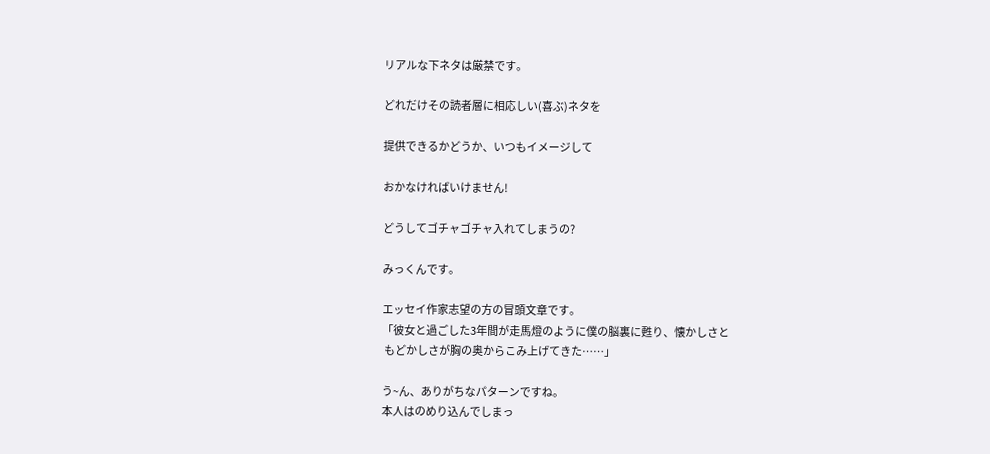リアルな下ネタは厳禁です。

どれだけその読者層に相応しい(喜ぶ)ネタを

提供できるかどうか、いつもイメージして

おかなければいけません!

どうしてゴチャゴチャ入れてしまうの?

みっくんです。

エッセイ作家志望の方の冒頭文章です。
「彼女と過ごした3年間が走馬燈のように僕の脳裏に甦り、懐かしさと
 もどかしさが胸の奥からこみ上げてきた……」

う~ん、ありがちなパターンですね。
本人はのめり込んでしまっ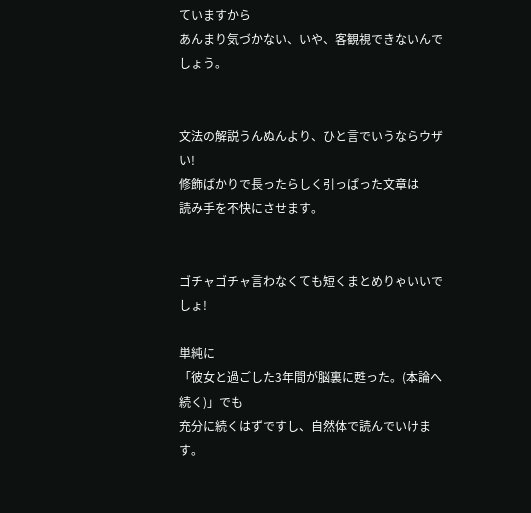ていますから
あんまり気づかない、いや、客観視できないんでしょう。


文法の解説うんぬんより、ひと言でいうならウザい!
修飾ばかりで長ったらしく引っぱった文章は
読み手を不快にさせます。


ゴチャゴチャ言わなくても短くまとめりゃいいでしょ!

単純に
「彼女と過ごした3年間が脳裏に甦った。(本論へ続く)」でも
充分に続くはずですし、自然体で読んでいけます。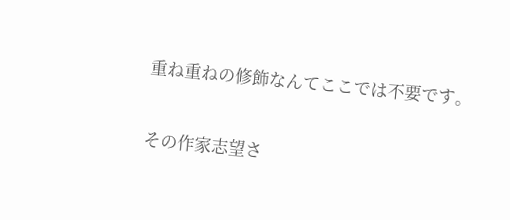重ね重ねの修飾なんてここでは不要です。

その作家志望さ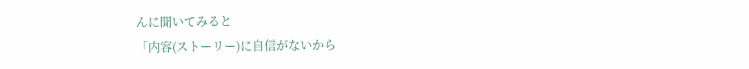んに聞いてみると
「内容(ストーリー)に自信がないから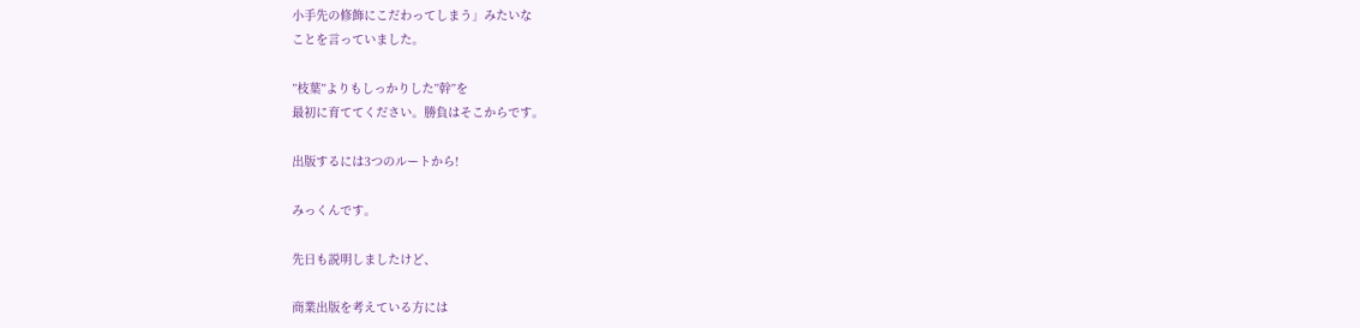小手先の修飾にこだわってしまう」みたいな
ことを言っていました。

”枝葉”よりもしっかりした”幹”を
最初に育ててください。勝負はそこからです。

出版するには3つのルートから!

みっくんです。

先日も説明しましたけど、

商業出版を考えている方には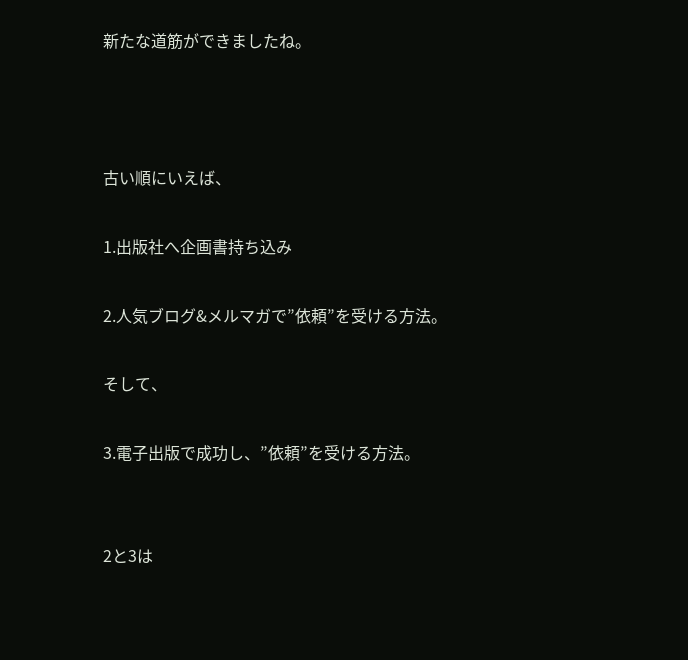新たな道筋ができましたね。



古い順にいえば、

1.出版社へ企画書持ち込み

2.人気ブログ&メルマガで”依頼”を受ける方法。

そして、

3.電子出版で成功し、”依頼”を受ける方法。


2と3は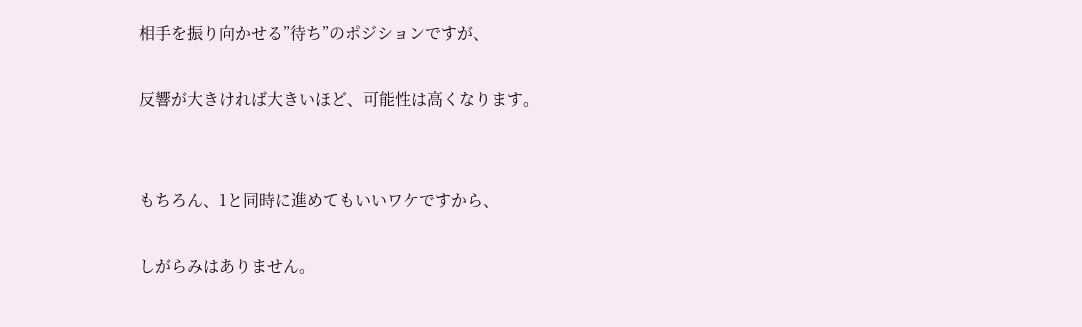相手を振り向かせる”待ち”のポジションですが、

反響が大きければ大きいほど、可能性は高くなります。


もちろん、1と同時に進めてもいいワケですから、

しがらみはありません。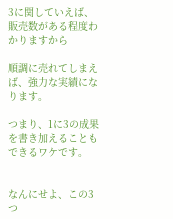3に関していえば、販売数がある程度わかりますから

順調に売れてしまえば、強力な実績になります。

つまり、1に3の成果を書き加えることもできるワケです。


なんにせよ、この3つ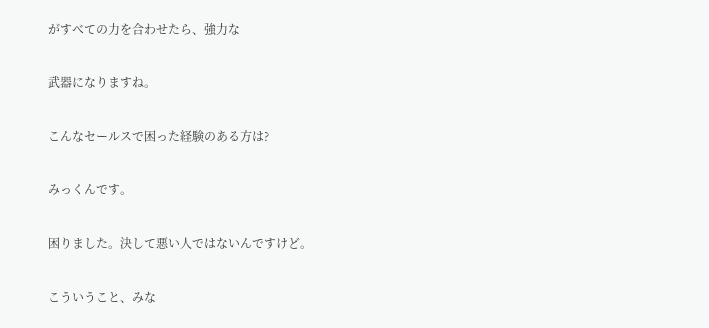がすべての力を合わせたら、強力な

武器になりますね。

こんなセールスで困った経験のある方は?

みっくんです。

困りました。決して悪い人ではないんですけど。

こういうこと、みな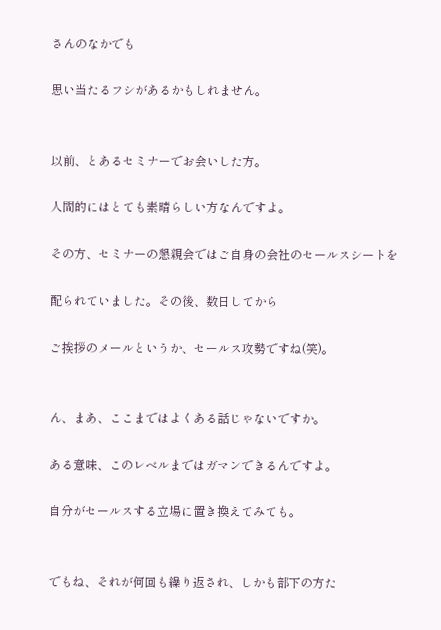さんのなかでも

思い当たるフシがあるかもしれません。


以前、とあるセミナーでお会いした方。

人間的にはとても素晴らしい方なんですよ。

その方、セミナーの懇親会ではご自身の会社のセールスシートを

配られていました。その後、数日してから

ご挨拶のメールというか、セールス攻勢ですね(笑)。


ん、まあ、ここまではよくある話じゃないですか。

ある意味、このレベルまではガマンできるんですよ。

自分がセールスする立場に置き換えてみても。


でもね、それが何回も繰り返され、しかも部下の方た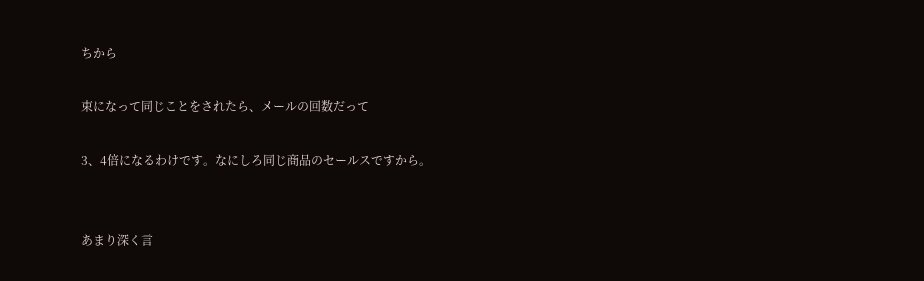ちから

束になって同じことをされたら、メールの回数だって

3、4倍になるわけです。なにしろ同じ商品のセールスですから。


あまり深く言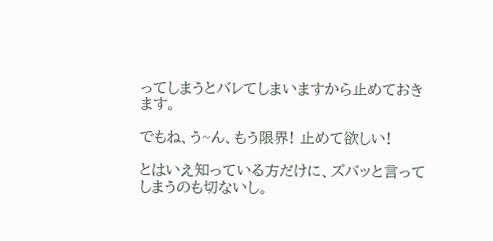ってしまうとバレてしまいますから止めておきます。

でもね、う~ん、もう限界! 止めて欲しい!

とはいえ知っている方だけに、ズバッと言ってしまうのも切ないし。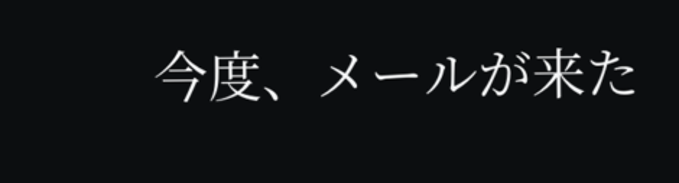今度、メールが来た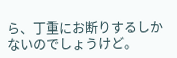ら、丁重にお断りするしかないのでしょうけど。